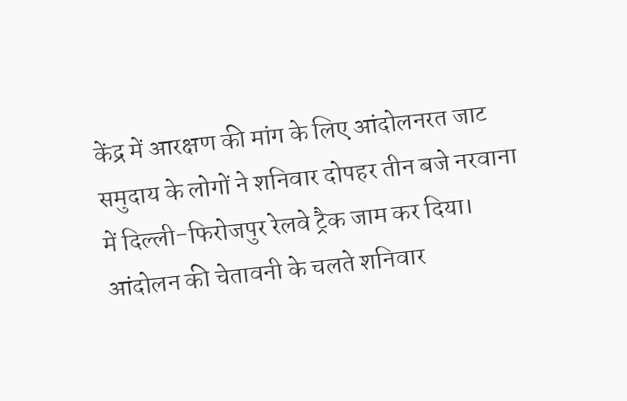केंद्र में आरक्षण की मांग के लिए आंदोलनरत जाट समुदाय के लोगों ने शनिवार दोपहर तीन बजे नरवाना में दिल्ली-फिरोजपुर रेलवे ट्रैक जाम कर दिया।
आंदोलन की चेतावनी के चलते शनिवार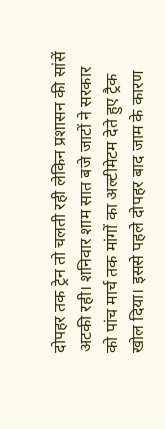दोपहर तक ट्रेन तो चलती रही लेकिन प्रशासन की सांसें अटकी रही। शनिवार शाम सात बजे जाटों ने सरकार को पांच मार्च तक मांगों का अल्टीमेटम देते हुए ट्रैक खोल दिया। इससे पहले दोपहर बाद जाम के कारण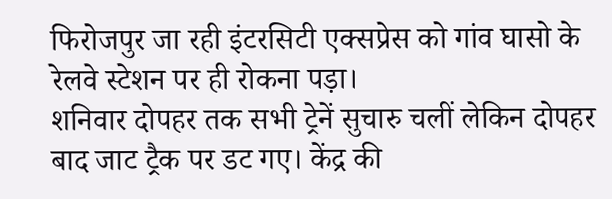फिरोजपुर जा रही इंटरसिटी एक्सप्रेस को गांव घासो के रेलवे स्टेशन पर ही रोकना पड़ा।
शनिवार दोपहर तक सभी ट्रेनें सुचारु चलीं लेकिन दोपहर बाद जाट ट्रैक पर डट गए। केंद्र की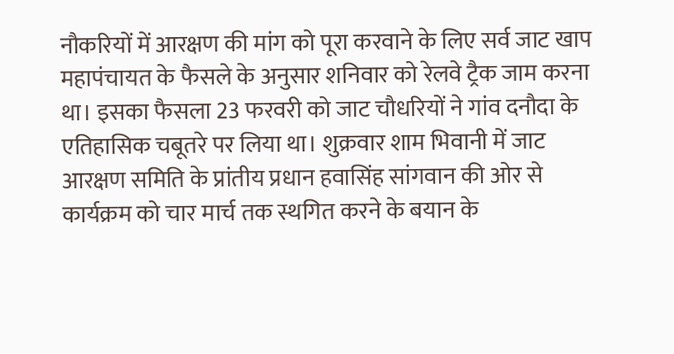नौकरियों में आरक्षण की मांग को पूरा करवाने के लिए सर्व जाट खाप महापंचायत के फैसले के अनुसार शनिवार को रेलवे ट्रैक जाम करना था। इसका फैसला 23 फरवरी को जाट चौधरियों ने गांव दनौदा के एतिहासिक चबूतरे पर लिया था। शुक्रवार शाम भिवानी में जाट आरक्षण समिति के प्रांतीय प्रधान हवासिंह सांगवान की ओर से कार्यक्रम को चार मार्च तक स्थगित करने के बयान के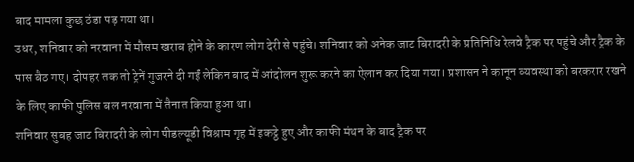बाद मामला कुछ ठंडा पड़ गया था।
उधर, शनिवार को नरवाना में मौसम खराब होने के कारण लोग देरी से पहुंचे। शनिवार को अनेक जाट बिरादरी के प्रतिनिधि रेलवे ट्रैक पर पहुंचे और ट्रैक के पास बैठ गए। दोपहर तक तो ट्रेनें गुजरने दी गईं लेकिन बाद में आंदोलन शुरू करने का ऐलान कर दिया गया। प्रशासन ने कानून व्यवस्था को बरकरार रखने के लिए काफी पुलिस बल नरवाना में तैनात किया हुआ था।
शनिवार सुबह जाट बिरादरी के लोग पीडल्यूडी विश्राम गृह में इकट्ठे हुए और काफी मंथन के बाद ट्रैक पर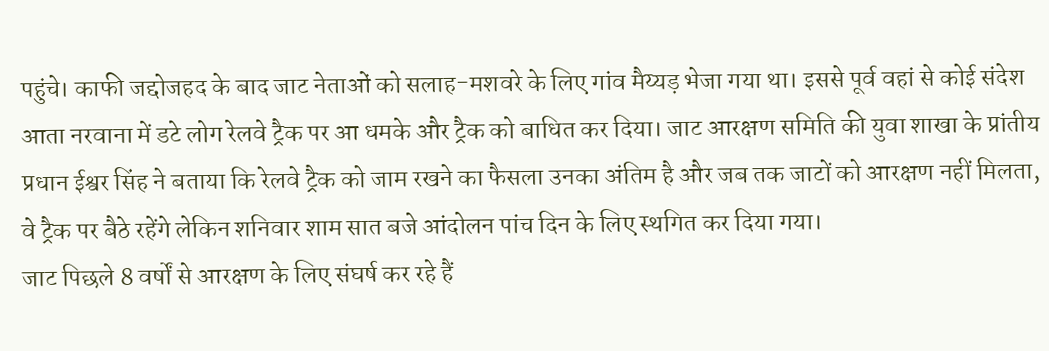पहुंचे। काफी जद्दोजहद के बाद जाट नेताओं को सलाह-मशवरे के लिए गांव मैय्यड़ भेजा गया था। इससे पूर्व वहां से कोई संदेश आता नरवाना में डटे लोग रेलवे ट्रैक पर आ धमके और ट्रैक को बाधित कर दिया। जाट आरक्षण समिति की युवा शाखा के प्रांतीय प्रधान ईश्वर सिंह ने बताया कि रेलवे ट्रैक को जाम रखने का फैसला उनका अंतिम है और जब तक जाटों को आरक्षण नहीं मिलता, वे ट्रैक पर बैठे रहेंगे लेकिन शनिवार शाम सात बजे आंदोलन पांच दिन के लिए स्थगित कर दिया गया।
जाट पिछले 8 वर्षों से आरक्षण के लिए संघर्ष कर रहे हैं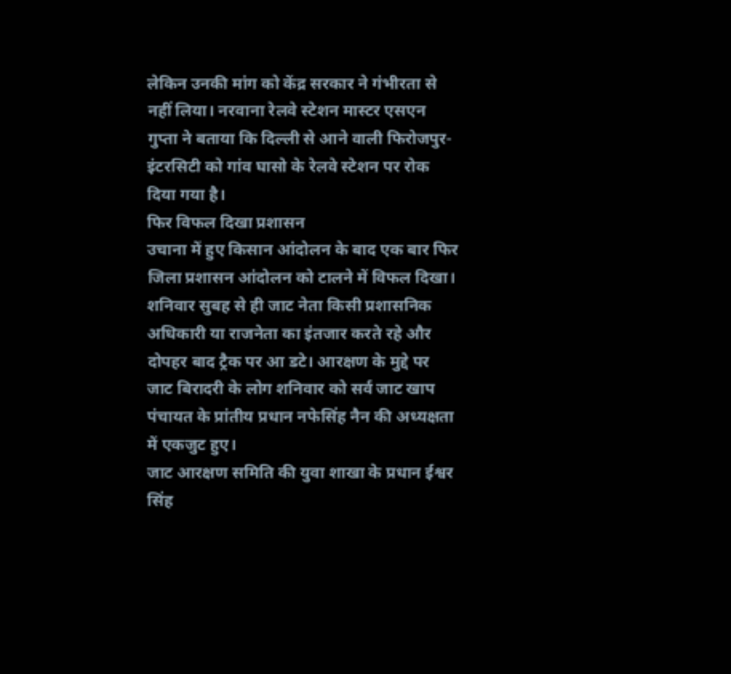लेकिन उनकी मांग को केंद्र सरकार ने गंभीरता से नहीं लिया। नरवाना रेलवे स्टेशन मास्टर एसएन गुप्ता ने बताया कि दिल्ली से आने वाली फिरोजपुर-इंटरसिटी को गांव घासो के रेलवे स्टेशन पर रोक दिया गया है।
फिर विफल दिखा प्रशासन
उचाना में हुए किसान आंदोलन के बाद एक बार फिर जिला प्रशासन आंदोलन को टालने में विफल दिखा। शनिवार सुबह से ही जाट नेता किसी प्रशासनिक अधिकारी या राजनेता का इंतजार करते रहे और दोपहर बाद ट्रैक पर आ डटे। आरक्षण के मुद्दे पर जाट बिरादरी के लोग शनिवार को सर्व जाट खाप पंचायत के प्रांतीय प्रधान नफेसिंह नैन की अध्यक्षता में एकजुट हुए।
जाट आरक्षण समिति की युवा शाखा के प्रधान ईश्वर सिंह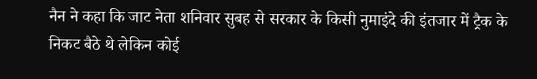नैन ने कहा कि जाट नेता शनिवार सुबह से सरकार के किसी नुमाइंदे की इंतजार में ट्रैक के निकट बैठे थे लेकिन कोई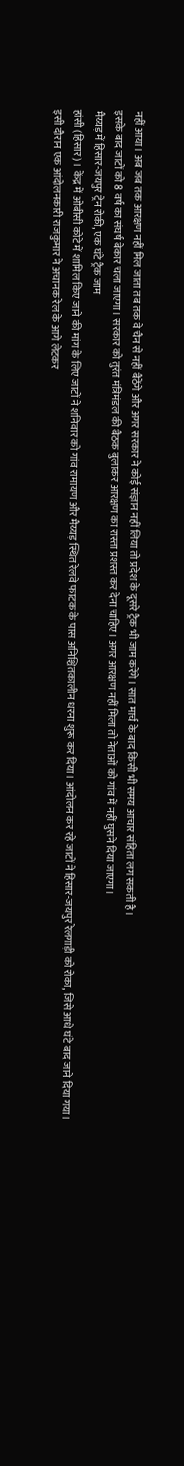नहीं आया। अब जब तक आरक्षण नहीं मिल जाता तब तक वे चैन से नहीं बैठेंगे और अगर सरकार ने कोई संज्ञान नहीं लिया तो प्रदेश के दूसरे ट्रैक भी जाम करेंगे। सात मार्च के बाद किसी भी समय आचार संहिता लग सकती है।
इसके बाद जाटों को 8 वर्ष का संघर्ष बेकार चला जाएगा। सरकार को तुरंत मंत्रिमंडल की बैठक बुलाकर आरक्षण का रास्ता प्रशस्त कर देना चाहिए। अगर आरक्षण नहीं मिला तो नेताओं को गांव में नहीं घुसने दिया जाएगा।
मैय्यड़ में हिसार-जयपुर ट्रेन रोकी, एक घंटे ट्रैक जाम
हांसी (हिसार)। केंद्र में ओबीसी कोटे में शामिल किए जाने की मांग के लिए जाटों ने शनिवार को गांव रामायण और मैय्यड़ स्थित रेलवे फाटक के पास अनिश्चितकालीन धरना शुरू कर दिया। आंदोलन कर रहे जाटों ने हिसार-जयपुर रेलगाड़ी को रोका, जिसे आधे घंटे बाद जाने दिया गया।
इसी दौरान एक आंदोलनकारी राजकुमार ने अचानक रेल के आगे लेटकर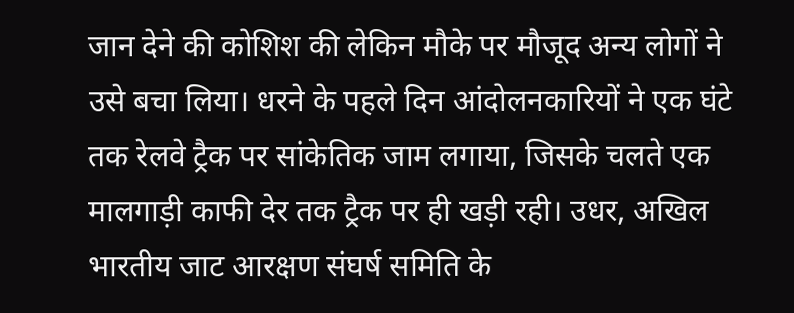जान देने की कोशिश की लेकिन मौके पर मौजूद अन्य लोगों ने उसे बचा लिया। धरने के पहले दिन आंदोलनकारियों ने एक घंटे तक रेलवे ट्रैक पर सांकेतिक जाम लगाया, जिसके चलते एक मालगाड़ी काफी देर तक ट्रैक पर ही खड़ी रही। उधर, अखिल भारतीय जाट आरक्षण संघर्ष समिति के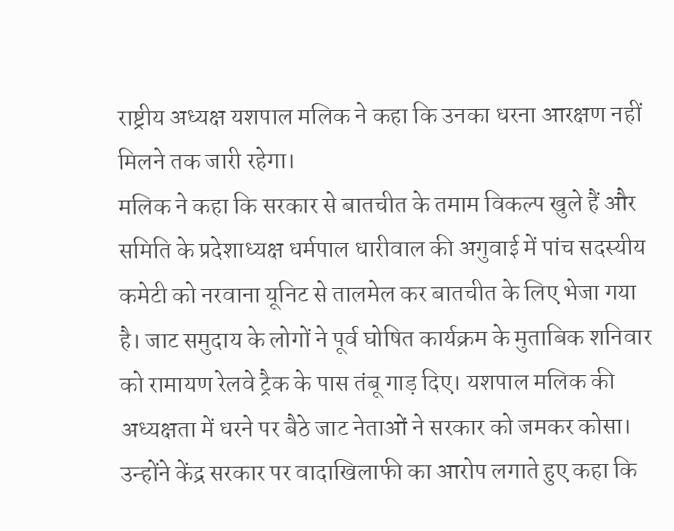राष्ट्रीय अध्यक्ष यशपाल मलिक ने कहा कि उनका धरना आरक्षण नहीं मिलने तक जारी रहेगा।
मलिक ने कहा कि सरकार से बातचीत के तमाम विकल्प खुले हैं और समिति के प्रदेशाध्यक्ष धर्मपाल धारीवाल की अगुवाई में पांच सदस्यीय कमेटी को नरवाना यूनिट से तालमेल कर बातचीत के लिए भेजा गया है। जाट समुदाय के लोगों ने पूर्व घोषित कार्यक्रम के मुताबिक शनिवार को रामायण रेलवे ट्रैक के पास तंबू गाड़ दिए। यशपाल मलिक की अध्यक्षता में धरने पर बैठे जाट नेताओं ने सरकार को जमकर कोसा।
उन्होंने केंद्र सरकार पर वादाखिलाफी का आरोप लगाते हुए कहा कि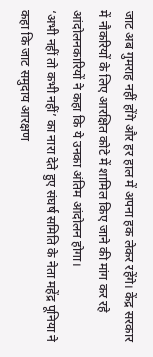जाट अब गुमराह नहीं होंगे और हर हाल में अपना हक लेकर रहेंगे। केंद्र सरकार में नौकरियों के लिए आरक्षित कोटे में शामिल किए जाने की मांग कर रहे आंदोलनकारियों ने कहा कि ये उनका अंतिम आंदोलन होगा।
‘अभी नहीं तो कभी नहीं’ का नारा देते हुए संघर्ष समिति के नेता महेंद्र पूनिया ने कहा कि जाट समुदाय आरक्षण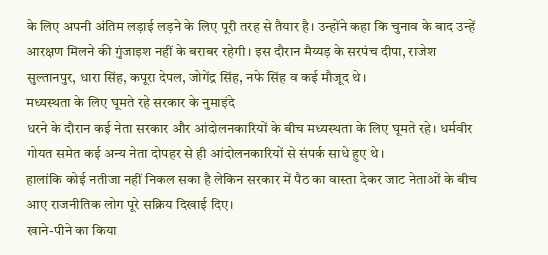के लिए अपनी अंतिम लड़ाई लड़ने के लिए पूरी तरह से तैयार है। उन्होंने कहा कि चुनाव के बाद उन्हें आरक्षण मिलने की गुंजाइश नहीं के बराबर रहेगी। इस दौरान मैय्यड़ के सरपंच दीपा, राजेश सुल्तानपुर, धारा सिंह, कपूरा देपल, जोगेंद्र सिंह, नफे सिंह व कई मौजूद थे।
मध्यस्थता के लिए घूमते रहे सरकार के नुमाइंदे
धरने के दौरान कई नेता सरकार और आंदोलनकारियों के बीच मध्यस्थता के लिए घूमते रहे। धर्मवीर गोयत समेत कई अन्य नेता दोपहर से ही आंदोलनकारियों से संपर्क साधे हुए थे।
हालांकि कोई नतीजा नहीं निकल सका है लेकिन सरकार में पैठ का वास्ता देकर जाट नेताओं के बीच आए राजनीतिक लोग पूरे सक्रिय दिखाई दिए।
खाने-पीने का किया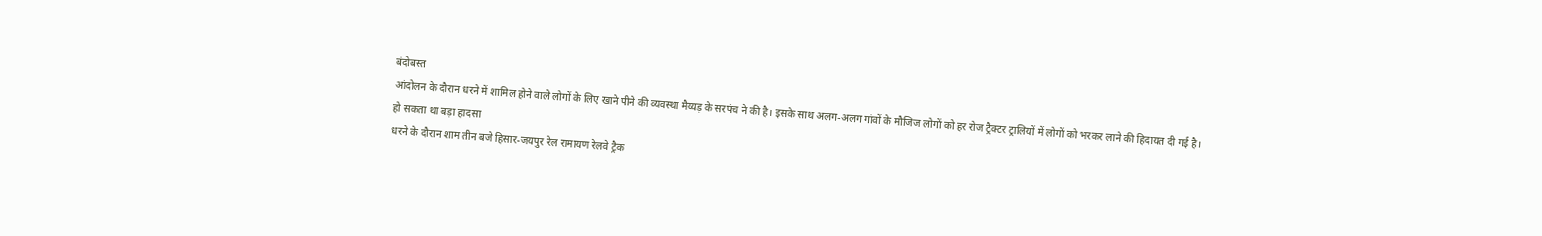बंदोबस्त
आंदोलन के दौरान धरने में शामिल होने वाले लोगों के लिए खाने पीने की व्यवस्था मैय्यड़ के सरपंच ने की है। इसके साथ अलग-अलग गांवों के मौजिज लोगों को हर रोज ट्रैक्टर ट्रालियों में लोगों को भरकर लाने की हिदायत दी गई है।
हो सकता था बड़ा हादसा
धरने के दौरान शाम तीन बजे हिसार-जयपुर रेल रामायण रेलवे ट्रैक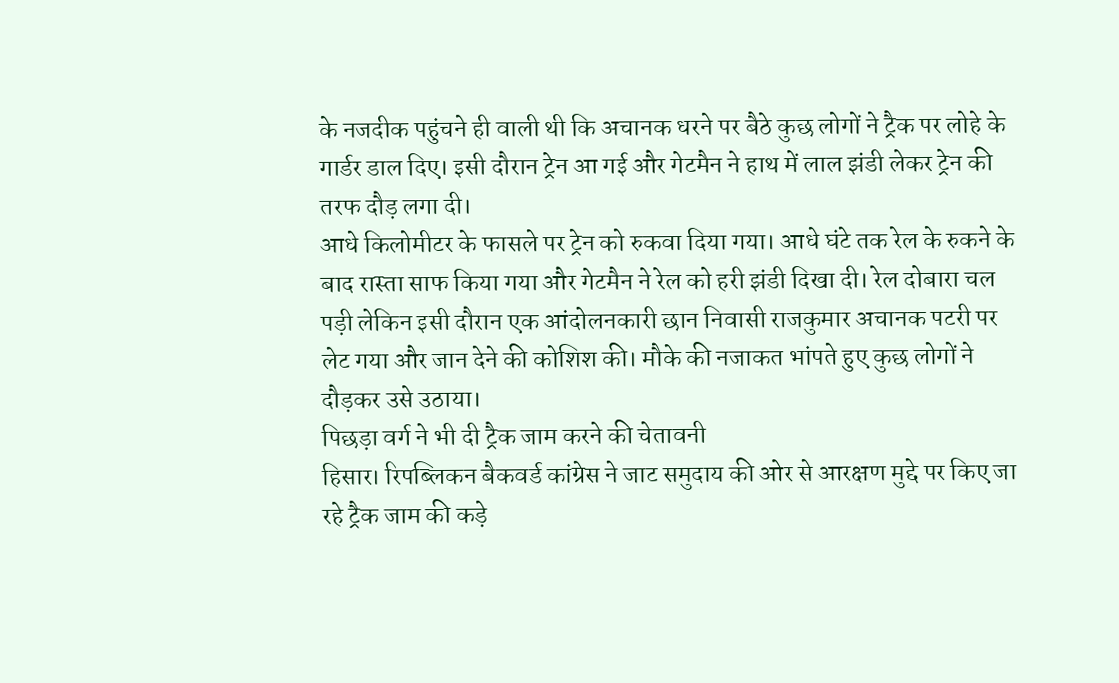के नजदीक पहुंचने ही वाली थी कि अचानक धरने पर बैठे कुछ लोगों ने ट्रैक पर लोहे के गार्डर डाल दिए। इसी दौरान ट्रेन आ गई और गेटमैन ने हाथ में लाल झंडी लेकर ट्रेन की तरफ दौड़ लगा दी।
आधे किलोमीटर के फासले पर ट्रेन को रुकवा दिया गया। आधे घंटे तक रेल के रुकने के बाद रास्ता साफ किया गया और गेटमैन ने रेल को हरी झंडी दिखा दी। रेल दोबारा चल पड़ी लेकिन इसी दौरान एक आंदोलनकारी छान निवासी राजकुमार अचानक पटरी पर लेट गया और जान देने की कोशिश की। मौके की नजाकत भांपते हुए कुछ लोगों ने दौड़कर उसे उठाया।
पिछड़ा वर्ग ने भी दी ट्रैक जाम करने की चेतावनी
हिसार। रिपब्लिकन बैकवर्ड कांग्रेस ने जाट समुदाय की ओर से आरक्षण मुद्दे पर किए जा रहे ट्रैक जाम की कड़े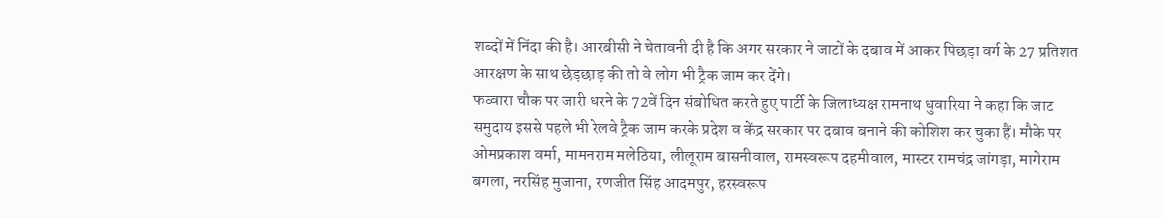शब्दों में निंदा की है। आरबीसी ने चेतावनी दी है कि अगर सरकार ने जाटों के दबाव में आकर पिछड़ा वर्ग के 27 प्रतिशत आरक्षण के साथ छेड़छाड़ की तो वे लोग भी ट्रैक जाम कर देंगे।
फव्वारा चौक पर जारी धरने के 72वें दिन संबोधित करते हुए पार्टी के जिलाध्यक्ष रामनाथ धुवारिया ने कहा कि जाट समुदाय इससे पहले भी रेलवे ट्रैक जाम करके प्रदेश व केंद्र सरकार पर दबाव बनाने की कोशिश कर चुका हैं। मौके पर ओमप्रकाश वर्मा, मामनराम मलेठिया, लीलूराम बासनीवाल, रामस्वरूप दहमीवाल, मास्टर रामचंद्र जांगड़ा, मागेराम बगला, नरसिंह मुजाना, रणजीत सिंह आदमपुर, हरस्वरूप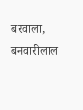बरवाला, बनवारीलाल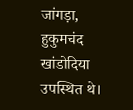जांगड़ा, हुकुमचंद खांडोदिया उपस्थित थे।